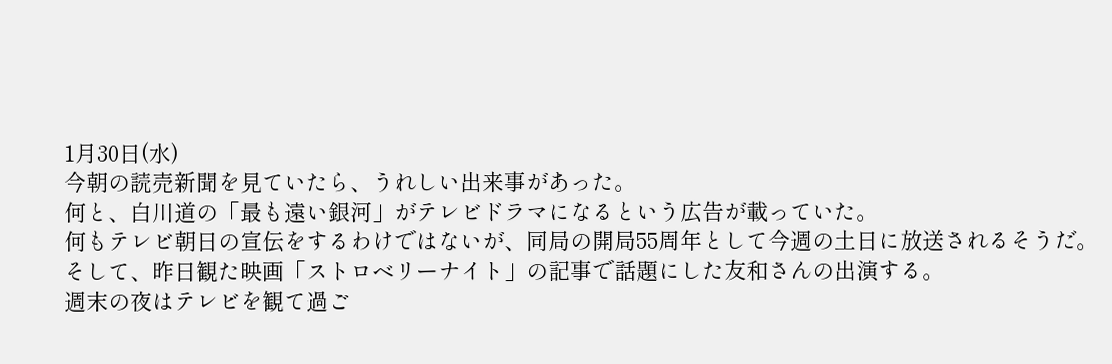1月30日(水)
今朝の読売新聞を見ていたら、うれしい出来事があった。
何と、白川道の「最も遠い銀河」がテレビドラマになるという広告が載っていた。
何もテレビ朝日の宣伝をするわけではないが、同局の開局55周年として今週の土日に放送されるそうだ。
そして、昨日観た映画「ストロベリーナイト」の記事で話題にした友和さんの出演する。
週末の夜はテレビを観て過ご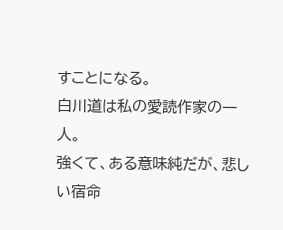すことになる。
白川道は私の愛読作家の一人。
強くて、ある意味純だが、悲しい宿命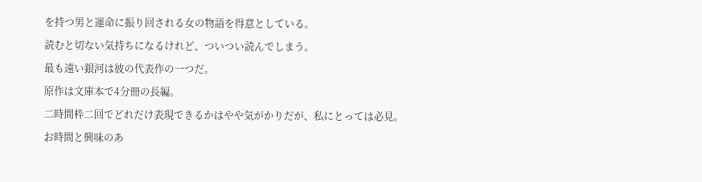を持つ男と運命に振り回される女の物語を得意としている。
読むと切ない気持ちになるけれど、ついつい読んでしまう。
最も遠い銀河は彼の代表作の一つだ。
原作は文庫本で4分冊の長編。
二時間枠二回でどれだけ表現できるかはやや気がかりだが、私にとっては必見。
お時間と興味のあ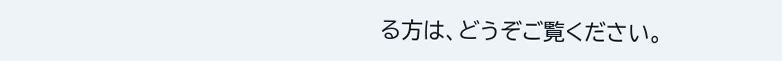る方は、どうぞご覧ください。